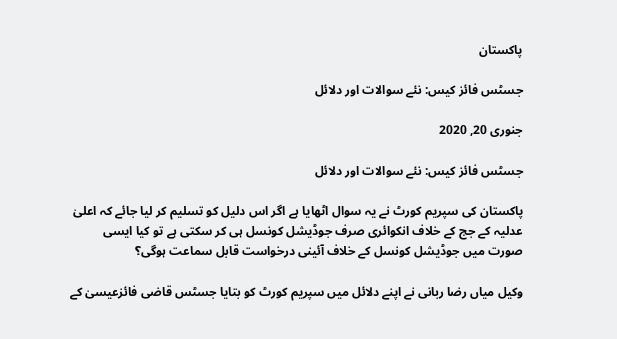پاکستان

جسٹس فائز کیس: نئے سوالات اور دلائل

جنوری 20, 2020

جسٹس فائز کیس: نئے سوالات اور دلائل

پاکستان کی سپریم کورٹ نے یہ سوال اٹھایا ہے اگر اس دلیل کو تسلیم کر لیا جائے کہ اعلیٰ عدلیہ کے جج کے خلاف انکوائری صرف جوڈیشل کونسل ہی کر سکتی ہے تو کیا ایسی صورت میں جوڈیشل کونسل کے خلاف آئینی درخواست قابل سماعت ہوگی؟

وکیل میاں رضا ربانی نے اپنے دلائل میں سپریم کورٹ کو بتایا جسٹس قاضی فائزعیسیٰ کے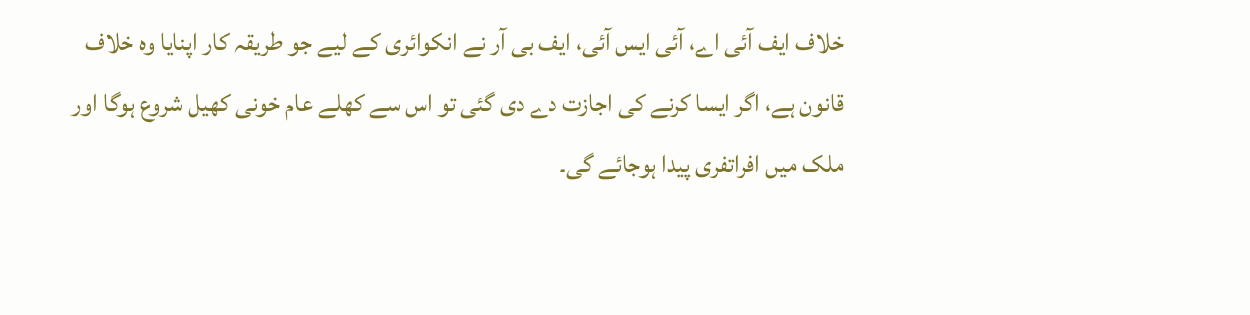خلاف ایف آئی اے، آئی ایس آئی، ایف بی آر نے انکوائری کے لیے جو طریقہ کار اپنایا وہ خلاف قانون ہے، اگر ایسا کرنے کی اجازت دے دی گئی تو اس سے کھلے عام خونی کھیل شروع ہوگا اور ملک میں افراتفری پیدا ہوجائے گی۔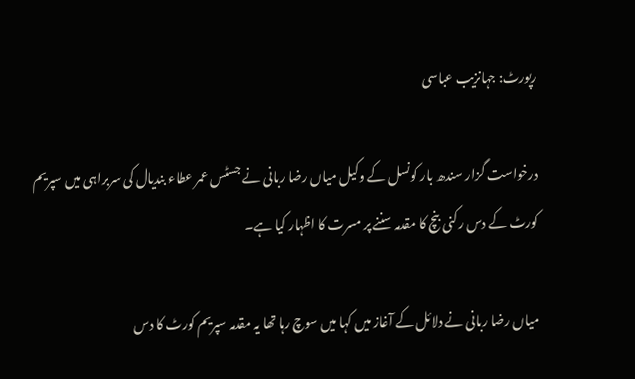رپورٹ: جہانزیب عباسی

درخواست گزار سندھ بار کونسل کے وکیل میاں رضا ربانی نے جسٹس عمر عطاء بندیال کی سربراہی میں سپریم کورٹ کے دس رکنی بنچ کا مقدمہ سننے پر مسرت کا اظہار کیا ہے۔

میاں رضا ربانی نے دلائل کے آغاز میں کہا میں سوچ رہا تھا یہ مقدمہ سپریم کورٹ کا دس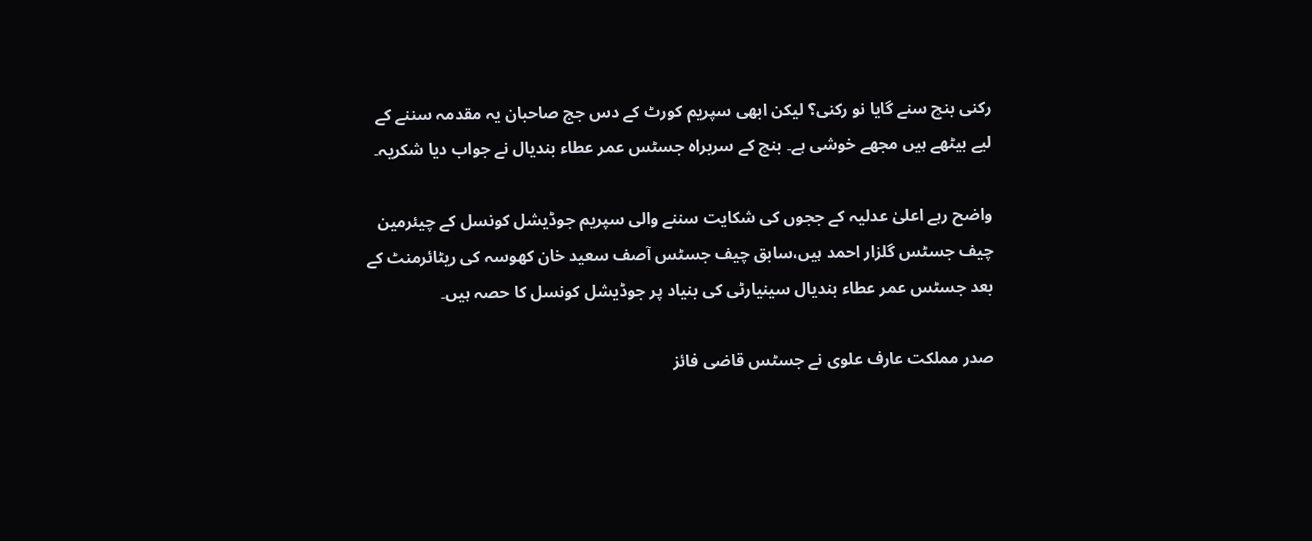رکنی بنچ سنے گایا نو رکنی؟ لیکن ابھی سپریم کورٹ کے دس جج صاحبان یہ مقدمہ سننے کے لیے بیٹھے ہیں مجھے خوشی ہے۔ بنچ کے سربراہ جسٹس عمر عطاء بندیال نے جواب دیا شکریہ۔

واضح رہے اعلیٰ عدلیہ کے ججوں کی شکایت سننے والی سپریم جوڈیشل کونسل کے چیئرمین چیف جسٹس گلزار احمد ہیں،سابق چیف جسٹس آصف سعید خان کھوسہ کی ریٹائرمنٹ کے بعد جسٹس عمر عطاء بندیال سینیارٹی کی بنیاد پر جوڈیشل کونسل کا حصہ ہیں۔

صدر مملکت عارف علوی نے جسٹس قاضی فائز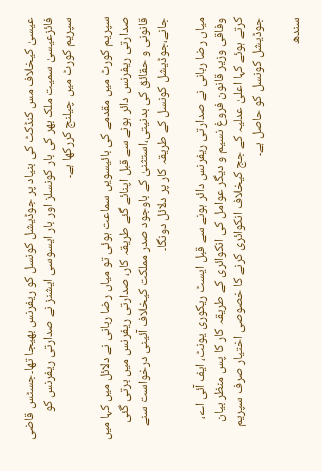عیسیٰ کیخلاف مس کنڈکٹ کی بنیاد پر جوڈیشل کونسل کو ریفرنس بھیجا تھا۔جسٹس قاضی فائزعیسیٰ سمیت ملک بھر کی بار کونسلز اور بار ایسوسی ایشنز نے صدارتی ریفرنس کو سپریم کورٹ میں چیلنج کررکھا ہے۔

سپریم کورٹ میں مقدمے کی بائیسویں سماعت ہوئی تو میاں رضا ربانی نے دلائل میں کہا میں صدارتی ریفرنس دائر ہونے سے قبل اپنائے گئے طریقہ کار، صدارتی ریفرنس میں برتی گئی قانونی و حقائق کی بدنیتی،استثنیٰ کے باوجود صدر مملکت کیخلاف آئینی درخواست سنے جانے،جوڈیشل کونسل کے طریقہ کار پر دلائل دونگا۔

میاں رضا ربانی نے صدارتی ریفرنس دائر ہونے سے قبل ایسٹ ریکوری یونٹ، ایف آئی اے، وفاقی وزیر قانون فروغ نسیم و دیگر عوامل کی انکوائری کے طریقہ کار کا پس منظر بیان کرتے ہوئے کہا اعلیٰ عدلیہ کے جج کیخلاف انکوائری کرنے کا خصوصی اختیار صرف سپریم جوڈیشل کونسل کو حاصل ہے۔

سندھ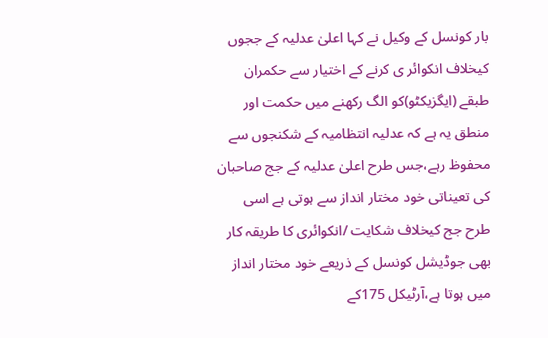بار کونسل کے وکیل نے کہا اعلیٰ عدلیہ کے ججوں کیخلاف انکوائر ی کرنے کے اختیار سے حکمران طبقے (ایگزیکٹو)کو الگ رکھنے میں حکمت اور منطق یہ ہے کہ عدلیہ انتظامیہ کے شکنجوں سے محفوظ رہے،جس طرح اعلیٰ عدلیہ کے جج صاحبان کی تعیناتی خود مختار انداز سے ہوتی ہے اسی طرح جج کیخلاف شکایت /انکوائری کا طریقہ کار بھی جوڈیشل کونسل کے ذریعے خود مختار انداز میں ہوتا ہے،آرٹیکل 175کے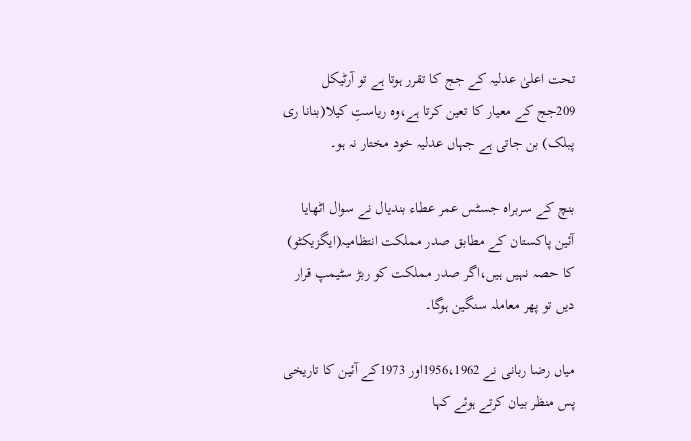تحت اعلیٰ عدلیہ کے جج کا تقرر ہوتا ہے تو آرٹیکل 209جج کے معیار کا تعین کرتا ہے،وہ ریاستِ کیلا(بنانا ری پبلک) بن جاتی ہے جہاں عدلیہ خود مختار نہ ہو۔

بنچ کے سربراہ جسٹس عمر عطاء بندیال نے سوال اٹھایا آئین پاکستان کے مطابق صدر مملکت انتظامیہ(ایگزیکٹو) کا حصہ نہیں ہیں،اگر صدر مملکت کو ربڑ سٹیمپ قرار دیں تو پھر معاملہ سنگین ہوگا۔

میاں رضا ربانی نے 1956،1962اور 1973کے آئین کا تاریخی پس منظر بیان کرتے ہوئے کہا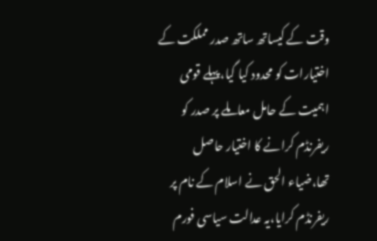وقت کے کیساتھ ساتھ صدر مملکت کے اختیارات کو محدود کیا گیا،پہلے قومی اہمیت کے حامل معاملے پر صدر کو ریفرنڈم کرانے کا اختیار حاصل تھا،ضیاء الحق نے اسلام کے نام پر ریفرنڈم کرایا،یہ عدالت سیاسی فورم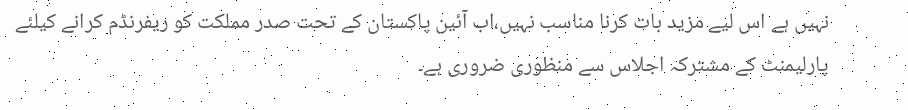نہیں ہے اس لیے مزید بات کرنا مناسب نہیں،اب آئین پاکستان کے تحت صدر مملکت کو ریفرنڈم کرانے کیلئے پارلیمنٹ کے مشترکہ اجلاس سے منظوری ضروری ہے۔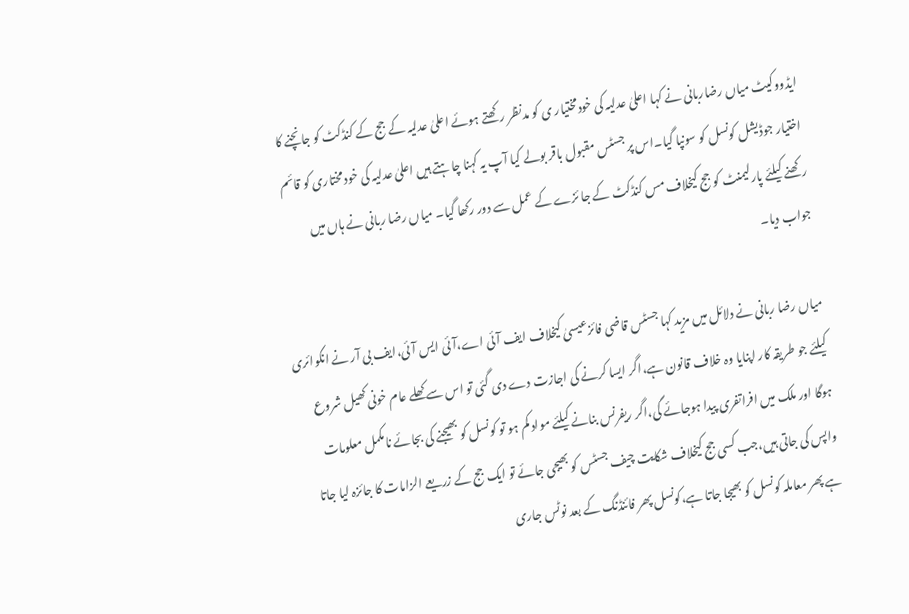ایڈووکیٹ میاں رضاربانی نے کہا اعلیٰ عدلیہ کی خودمختیار ی کو مدنظر رکھتے ہوئے اعلیٰ عدلیہ کے جج کے کنڈکٹ کو جانچنے کا اختیار جوڈیشل کونسل کو سونپا گیا۔اس پر جسٹس مقبول باقر بولے کیا آپ یہ کہنا چاہتے ہیں اعلیٰ عدلیہ کی خود مختاری کو قائم رکھنے کیلئے پارلیمنٹ کو جج کیخلاف مس کنڈکٹ کے جا ئزے کے عمل سے دور رکھا گیا۔ میاں رضا ربانی نے ہاں میں جواب دیا۔

میاں رضا ربانی نے دلائل میں مزید کہا جسٹس قاضی فائزعیسیٰ کیخلاف ایف آئی اے،آئی ایس آئی،ایف بی آر نے انکوائری کیلئے جو طریقہ کار اپنایا وہ خلاف قانون ہے،اگر ایسا کرنے کی اجازت دے دی گئی تو اس سے کھلے عام خونی کھیل شروع ہوگا اور ملک میں افراتفری پیدا ہوجائے گی،اگر ریفرنس بنانے کیلئے مواد کم ہو تو کونسل کو بھیجنے کی بجائے نامکمل معلومات واپس کی جاتی ہیں،جب کسی جج کیخلاف شکایت چیف جسٹس کو بھیجی جائے تو ایک جج کے زریعے الزامات کا جائزہ لیا جاتا ہے پھر معاملہ کونسل کو بھیجا جاتا ہے،کونسل پھر فائنڈنگ کے بعد نوٹس جاری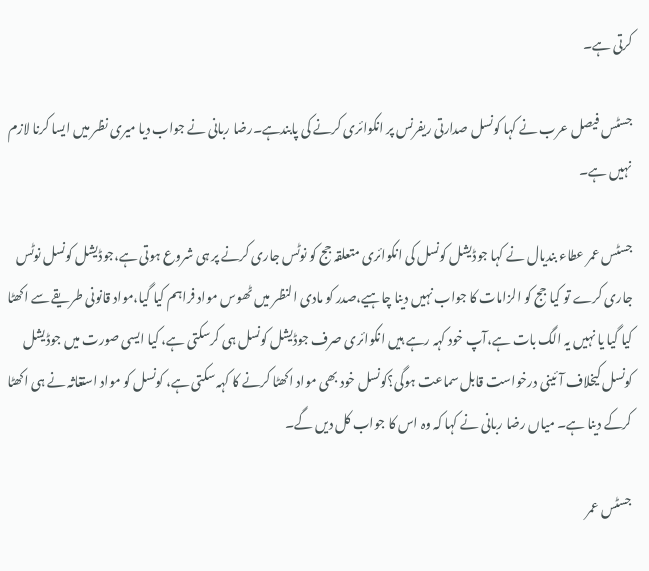کرتی ہے۔

جسٹس فیصل عرب نے کہا کونسل صدارتی ریفرنس پر انکوائری کرنے کی پابندہے۔رضا ربانی نے جواب دیا میری نظر میں ایسا کرنا لازم نہیں ہے۔

جسٹس عمر عطاء بندیال نے کہا جوڈیشل کونسل کی انکوائری متعلقہ جج کو نوٹس جاری کرنے پر ہی شروع ہوتی ہے،جوڈیشل کونسل نوٹس جاری کرے تو کیا جج کو الزامات کا جواب نہیں دینا چاہیے،صدر کو مادی النظر میں ٹھوس مواد فراہم کیا گیا،مواد قانونی طریقے سے اکھٹا کیا گیا یا نہیں یہ الگ بات ہے،آپ خود کہہ رہے ہیں انکوائری صرف جوڈیشل کونسل ہی کرسکتی ہے، کیا ایسی صورت میں جوڈیشل کونسل کیخلاف آئینی درخواست قابل سماعت ہوگی؟کونسل خود بھی مواد اکھٹا کرنے کا کہہ سکتی ہے، کونسل کو مواد استغاثہ نے ہی اکھٹا کرکے دینا ہے۔ میاں رضا ربانی نے کہا کہ وہ اس کا جواب کل دیں گے۔

جسٹس عمر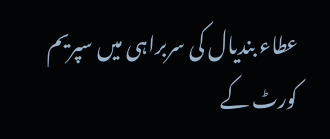عطاء بندیال کی سربراہی میں سپریم کورٹ کے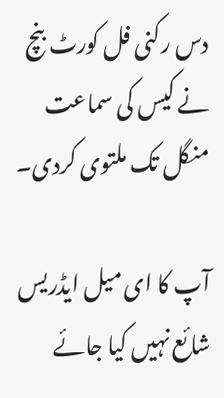دس رکنی فل کورٹ بنچ نے کیس کی سماعت منگل تک ملتوی کردی۔

آپ کا ای میل ایڈریس شائع نہیں کیا جائے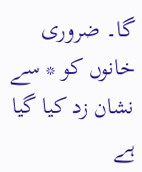گا۔ ضروری خانوں کو * سے نشان زد کیا گیا ہے